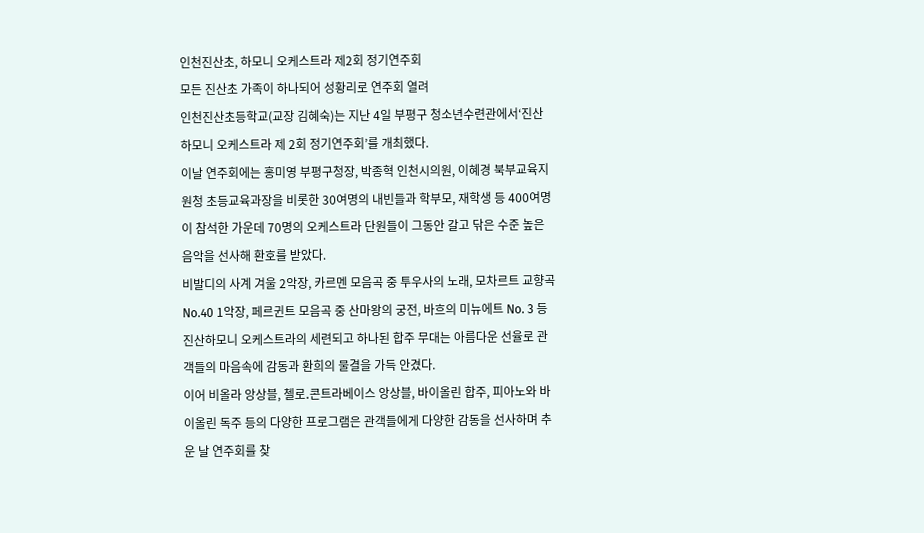인천진산초, 하모니 오케스트라 제2회 정기연주회
모든 진산초 가족이 하나되어 성황리로 연주회 열려
인천진산초등학교(교장 김혜숙)는 지난 4일 부평구 청소년수련관에서‘진산하모니 오케스트라 제 2회 정기연주회’를 개최했다.
이날 연주회에는 홍미영 부평구청장, 박종혁 인천시의원, 이혜경 북부교육지원청 초등교육과장을 비롯한 30여명의 내빈들과 학부모, 재학생 등 400여명이 참석한 가운데 70명의 오케스트라 단원들이 그동안 갈고 닦은 수준 높은 음악을 선사해 환호를 받았다.
비발디의 사계 겨울 2악장, 카르멘 모음곡 중 투우사의 노래, 모차르트 교향곡 No.40 1악장, 페르귄트 모음곡 중 산마왕의 궁전, 바흐의 미뉴에트 No. 3 등 진산하모니 오케스트라의 세련되고 하나된 합주 무대는 아름다운 선율로 관객들의 마음속에 감동과 환희의 물결을 가득 안겼다.
이어 비올라 앙상블, 첼로․콘트라베이스 앙상블, 바이올린 합주, 피아노와 바이올린 독주 등의 다양한 프로그램은 관객들에게 다양한 감동을 선사하며 추운 날 연주회를 찾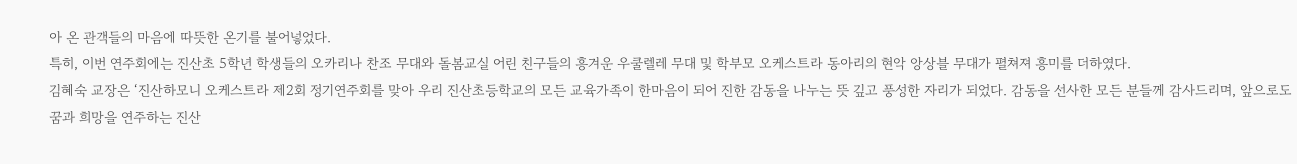아 온 관객들의 마음에 따뜻한 온기를 불어넣었다.
특히, 이번 연주회에는 진산초 5학년 학생들의 오카리나 찬조 무대와 돌봄교실 어린 친구들의 흥겨운 우쿨렐레 무대 및 학부모 오케스트라 동아리의 현악 앙상블 무대가 펼쳐져 흥미를 더하였다.
김혜숙 교장은 ‘진산하모니 오케스트라 제2회 정기연주회를 맞아 우리 진산초등학교의 모든 교육가족이 한마음이 되어 진한 감동을 나누는 뜻 깊고 풍성한 자리가 되었다. 감동을 선사한 모든 분들께 감사드리며, 앞으로도 꿈과 희망을 연주하는 진산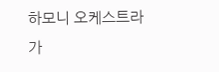하모니 오케스트라가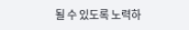될 수 있도록 노력하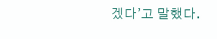겠다’고 말했다.